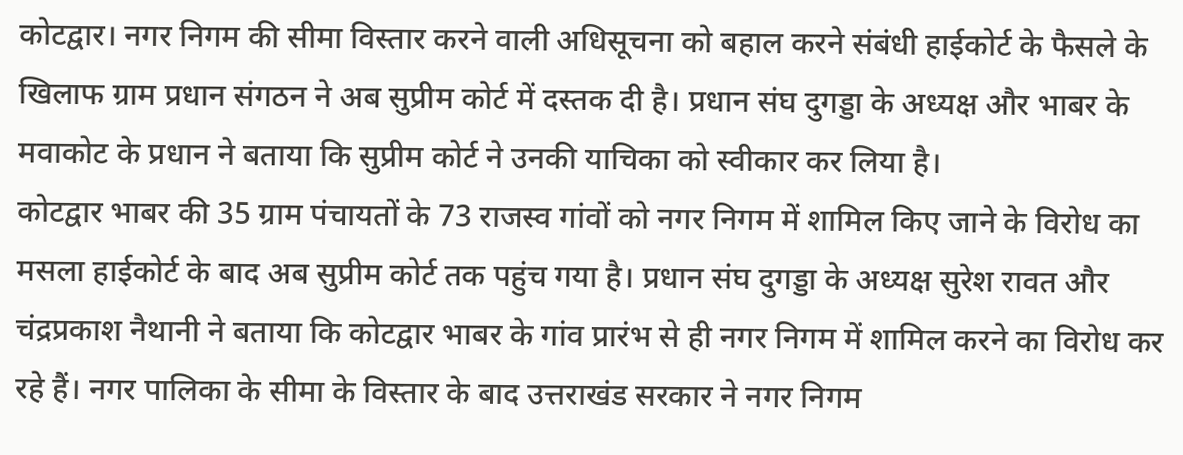कोटद्वार। नगर निगम की सीमा विस्तार करने वाली अधिसूचना को बहाल करने संबंधी हाईकोर्ट के फैसले के खिलाफ ग्राम प्रधान संगठन ने अब सुप्रीम कोर्ट में दस्तक दी है। प्रधान संघ दुगड्डा के अध्यक्ष और भाबर के मवाकोट के प्रधान ने बताया कि सुप्रीम कोर्ट ने उनकी याचिका को स्वीकार कर लिया है।
कोटद्वार भाबर की 35 ग्राम पंचायतों के 73 राजस्व गांवों को नगर निगम में शामिल किए जाने के विरोध का मसला हाईकोर्ट के बाद अब सुप्रीम कोर्ट तक पहुंच गया है। प्रधान संघ दुगड्डा के अध्यक्ष सुरेश रावत और चंद्रप्रकाश नैथानी ने बताया कि कोटद्वार भाबर के गांव प्रारंभ से ही नगर निगम में शामिल करने का विरोध कर रहे हैं। नगर पालिका के सीमा के विस्तार के बाद उत्तराखंड सरकार ने नगर निगम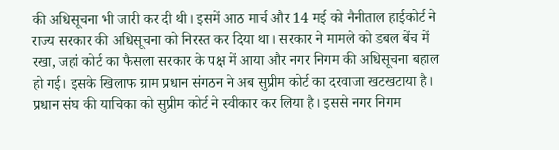की अधिसूचना भी जारी कर दी थी। इसमें आठ मार्च और 14 मई को नैनीताल हाईकोर्ट ने राज्य सरकार की अधिसूचना को निरस्त कर दिया था। सरकार ने मामले को डबल बेंच में रखा, जहां कोर्ट का फैसला सरकार के पक्ष में आया और नगर निगम की अधिसूचना बहाल हो गई। इसके खिलाफ ग्राम प्रधान संगठन ने अब सुप्रीम कोर्ट का दरवाजा खटखटाया है। प्रधान संघ की याचिका को सुप्रीम कोर्ट ने स्वीकार कर लिया है। इससे नगर निगम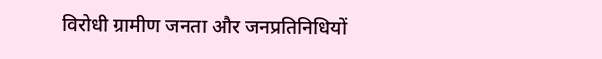विरोधी ग्रामीण जनता और जनप्रतिनिधियों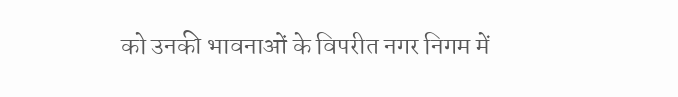को उनकी भावनाओं के विपरीत नगर निगम में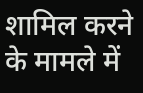शामिल करने के मामले में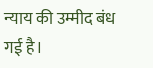न्याय की उम्मीद बंध गई है।